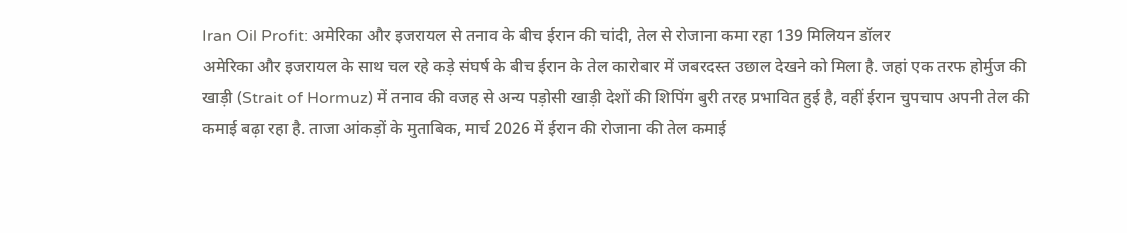Iran Oil Profit: अमेरिका और इजरायल से तनाव के बीच ईरान की चांदी, तेल से रोजाना कमा रहा 139 मिलियन डॉलर
अमेरिका और इजरायल के साथ चल रहे कड़े संघर्ष के बीच ईरान के तेल कारोबार में जबरदस्त उछाल देखने को मिला है. जहां एक तरफ होर्मुज की खाड़ी (Strait of Hormuz) में तनाव की वजह से अन्य पड़ोसी खाड़ी देशों की शिपिंग बुरी तरह प्रभावित हुई है, वहीं ईरान चुपचाप अपनी तेल की कमाई बढ़ा रहा है. ताजा आंकड़ों के मुताबिक, मार्च 2026 में ईरान की रोजाना की तेल कमाई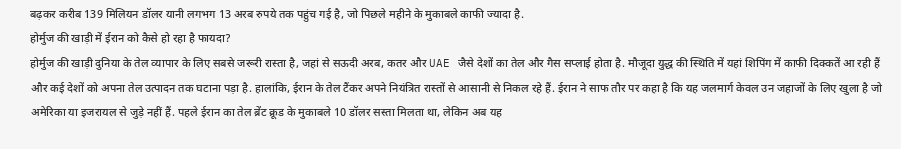बढ़कर करीब 139 मिलियन डॉलर यानी लगभग 13 अरब रुपये तक पहुंच गई है, जो पिछले महीने के मुकाबले काफी ज्यादा है.
होर्मुज की खाड़ी में ईरान को कैसे हो रहा है फायदा?
होर्मुज की खाड़ी दुनिया के तेल व्यापार के लिए सबसे जरूरी रास्ता है, जहां से सऊदी अरब, कतर और UAE जैसे देशों का तेल और गैस सप्लाई होता है. मौजूदा युद्ध की स्थिति में यहां शिपिंग में काफी दिक्कतें आ रही हैं और कई देशों को अपना तेल उत्पादन तक घटाना पड़ा है. हालांकि, ईरान के तेल टैंकर अपने नियंत्रित रास्तों से आसानी से निकल रहे हैं. ईरान ने साफ तौर पर कहा है कि यह जलमार्ग केवल उन जहाजों के लिए खुला है जो अमेरिका या इजरायल से जुड़े नहीं हैं. पहले ईरान का तेल ब्रेंट क्रूड के मुकाबले 10 डॉलर सस्ता मिलता था, लेकिन अब यह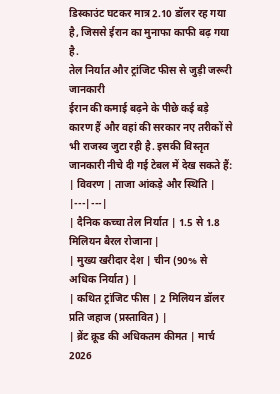डिस्काउंट घटकर मात्र 2.10 डॉलर रह गया है, जिससे ईरान का मुनाफा काफी बढ़ गया है.
तेल निर्यात और ट्रांजिट फीस से जुड़ी जरूरी जानकारी
ईरान की कमाई बढ़ने के पीछे कई बड़े कारण हैं और वहां की सरकार नए तरीकों से भी राजस्व जुटा रही है. इसकी विस्तृत जानकारी नीचे दी गई टेबल में देख सकते हैं:
| विवरण | ताजा आंकड़े और स्थिति |
|---|---|
| दैनिक कच्चा तेल निर्यात | 1.5 से 1.8 मिलियन बैरल रोजाना |
| मुख्य खरीदार देश | चीन (90% से अधिक निर्यात) |
| कथित ट्रांजिट फीस | 2 मिलियन डॉलर प्रति जहाज (प्रस्तावित) |
| ब्रेंट क्रूड की अधिकतम कीमत | मार्च 2026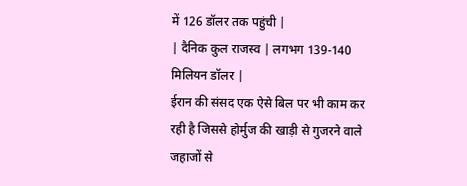में 126 डॉलर तक पहुंची |
| दैनिक कुल राजस्व | लगभग 139-140 मिलियन डॉलर |
ईरान की संसद एक ऐसे बिल पर भी काम कर रही है जिससे होर्मुज की खाड़ी से गुजरने वाले जहाजों से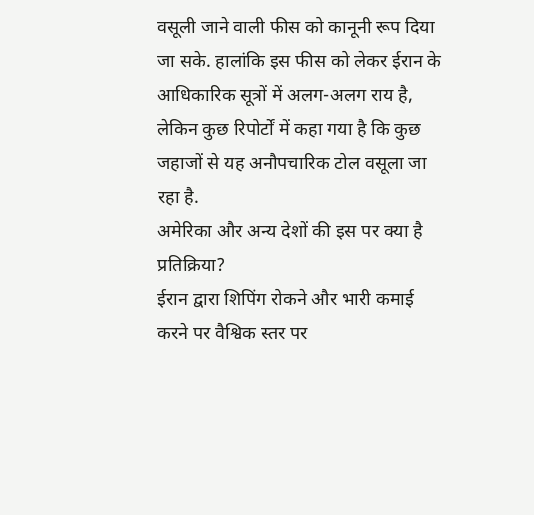वसूली जाने वाली फीस को कानूनी रूप दिया जा सके. हालांकि इस फीस को लेकर ईरान के आधिकारिक सूत्रों में अलग-अलग राय है, लेकिन कुछ रिपोर्टों में कहा गया है कि कुछ जहाजों से यह अनौपचारिक टोल वसूला जा रहा है.
अमेरिका और अन्य देशों की इस पर क्या है प्रतिक्रिया?
ईरान द्वारा शिपिंग रोकने और भारी कमाई करने पर वैश्विक स्तर पर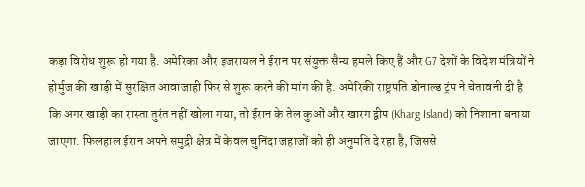कड़ा विरोध शुरू हो गया है. अमेरिका और इजरायल ने ईरान पर संयुक्त सैन्य हमले किए हैं और G7 देशों के विदेश मंत्रियों ने होर्मुज की खाड़ी में सुरक्षित आवाजाही फिर से शुरू करने की मांग की है. अमेरिकी राष्ट्रपति डोनाल्ड ट्रंप ने चेतावनी दी है कि अगर खाड़ी का रास्ता तुरंत नहीं खोला गया, तो ईरान के तेल कुओं और खारग द्वीप (Kharg Island) को निशाना बनाया जाएगा. फिलहाल ईरान अपने समुद्री क्षेत्र में केवल चुनिंदा जहाजों को ही अनुमति दे रहा है, जिससे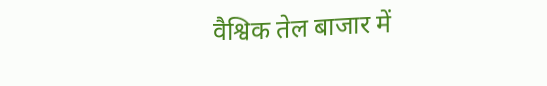वैश्विक तेल बाजार में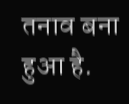तनाव बना हुआ है.